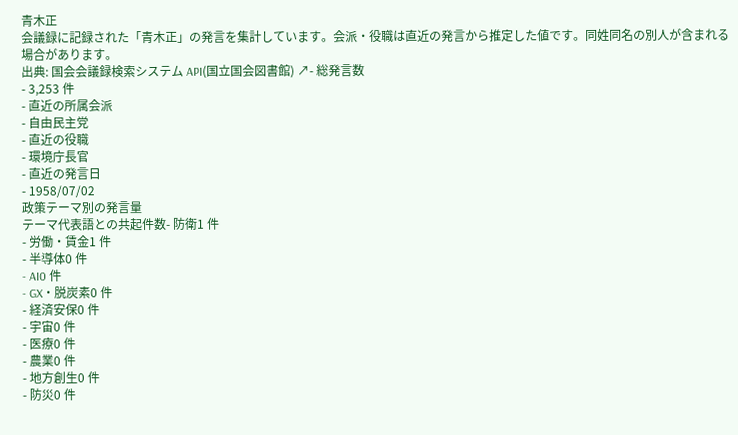青木正
会議録に記録された「青木正」の発言を集計しています。会派・役職は直近の発言から推定した値です。同姓同名の別人が含まれる場合があります。
出典: 国会会議録検索システム API(国立国会図書館) ↗- 総発言数
- 3,253 件
- 直近の所属会派
- 自由民主党
- 直近の役職
- 環境庁長官
- 直近の発言日
- 1958/07/02
政策テーマ別の発言量
テーマ代表語との共起件数- 防衛1 件
- 労働・賃金1 件
- 半導体0 件
- AI0 件
- GX・脱炭素0 件
- 経済安保0 件
- 宇宙0 件
- 医療0 件
- 農業0 件
- 地方創生0 件
- 防災0 件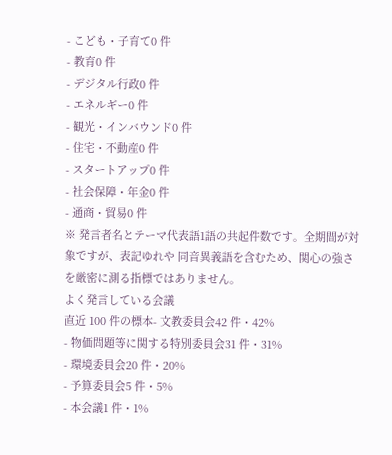- こども・子育て0 件
- 教育0 件
- デジタル行政0 件
- エネルギー0 件
- 観光・インバウンド0 件
- 住宅・不動産0 件
- スタートアップ0 件
- 社会保障・年金0 件
- 通商・貿易0 件
※ 発言者名とテーマ代表語1語の共起件数です。全期間が対象ですが、表記ゆれや 同音異義語を含むため、関心の強さを厳密に測る指標ではありません。
よく発言している会議
直近 100 件の標本- 文教委員会42 件・42%
- 物価問題等に関する特別委員会31 件・31%
- 環境委員会20 件・20%
- 予算委員会5 件・5%
- 本会議1 件・1%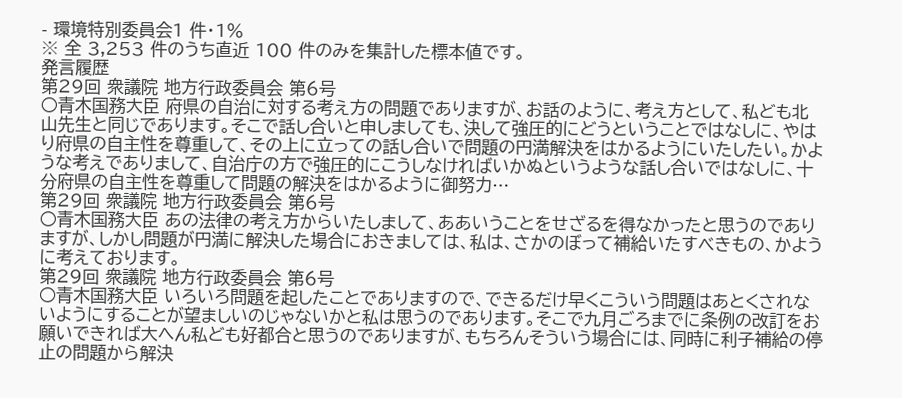- 環境特別委員会1 件・1%
※ 全 3,253 件のうち直近 100 件のみを集計した標本値です。
発言履歴
第29回 衆議院 地方行政委員会 第6号
○青木国務大臣 府県の自治に対する考え方の問題でありますが、お話のように、考え方として、私ども北山先生と同じであります。そこで話し合いと申しましても、決して強圧的にどうということではなしに、やはり府県の自主性を尊重して、その上に立っての話し合いで問題の円満解決をはかるようにいたしたい。かような考えでありまして、自治庁の方で強圧的にこうしなければいかぬというような話し合いではなしに、十分府県の自主性を尊重して問題の解決をはかるように御努力…
第29回 衆議院 地方行政委員会 第6号
○青木国務大臣 あの法律の考え方からいたしまして、ああいうことをせざるを得なかったと思うのでありますが、しかし問題が円満に解決した場合におきましては、私は、さかのぼって補給いたすべきもの、かように考えております。
第29回 衆議院 地方行政委員会 第6号
○青木国務大臣 いろいろ問題を起したことでありますので、できるだけ早くこういう問題はあとくされないようにすることが望ましいのじゃないかと私は思うのであります。そこで九月ごろまでに条例の改訂をお願いできれば大へん私ども好都合と思うのでありますが、もちろんそういう場合には、同時に利子補給の停止の問題から解決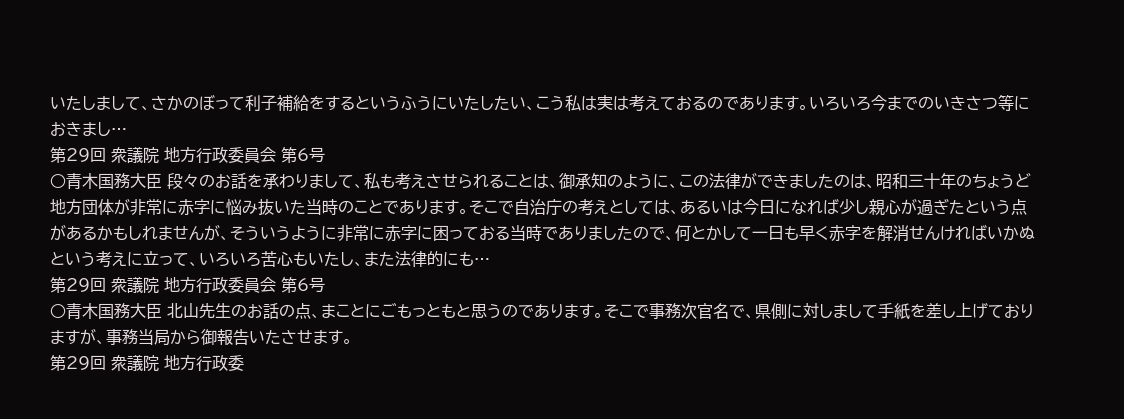いたしまして、さかのぼって利子補給をするというふうにいたしたい、こう私は実は考えておるのであります。いろいろ今までのいきさつ等におきまし…
第29回 衆議院 地方行政委員会 第6号
○青木国務大臣 段々のお話を承わりまして、私も考えさせられることは、御承知のように、この法律ができましたのは、昭和三十年のちょうど地方団体が非常に赤字に悩み抜いた当時のことであります。そこで自治庁の考えとしては、あるいは今日になれば少し親心が過ぎたという点があるかもしれませんが、そういうように非常に赤字に困っておる当時でありましたので、何とかして一日も早く赤字を解消せんければいかぬという考えに立って、いろいろ苦心もいたし、また法律的にも…
第29回 衆議院 地方行政委員会 第6号
○青木国務大臣 北山先生のお話の点、まことにごもっともと思うのであります。そこで事務次官名で、県側に対しまして手紙を差し上げておりますが、事務当局から御報告いたさせます。
第29回 衆議院 地方行政委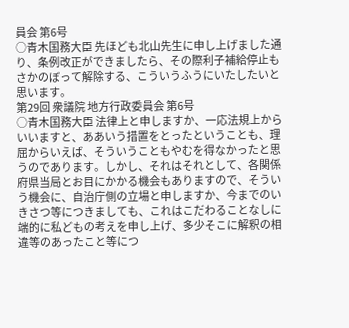員会 第6号
○青木国務大臣 先ほども北山先生に申し上げました通り、条例改正ができましたら、その際利子補給停止もさかのぼって解除する、こういうふうにいたしたいと思います。
第29回 衆議院 地方行政委員会 第6号
○青木国務大臣 法律上と申しますか、一応法規上からいいますと、ああいう措置をとったということも、理屈からいえば、そういうこともやむを得なかったと思うのであります。しかし、それはそれとして、各関係府県当局とお目にかかる機会もありますので、そういう機会に、自治庁側の立場と申しますか、今までのいきさつ等につきましても、これはこだわることなしに端的に私どもの考えを申し上げ、多少そこに解釈の相違等のあったこと等につ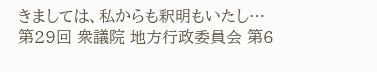きましては、私からも釈明もいたし…
第29回 衆議院 地方行政委員会 第6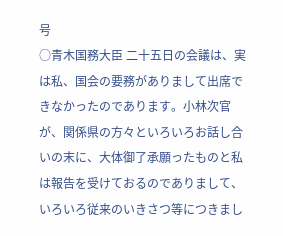号
○青木国務大臣 二十五日の会議は、実は私、国会の要務がありまして出席できなかったのであります。小林次官が、関係県の方々といろいろお話し合いの末に、大体御了承願ったものと私は報告を受けておるのでありまして、いろいろ従来のいきさつ等につきまし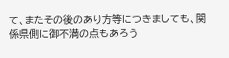て、またその後のあり方等につきましても、関係県側に御不満の点もあろう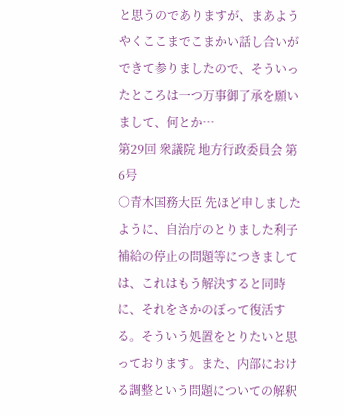と思うのでありますが、まあようやくここまでこまかい話し合いができて参りましたので、そういったところは一つ万事御了承を願いまして、何とか…
第29回 衆議院 地方行政委員会 第6号
○青木国務大臣 先ほど申しましたように、自治庁のとりました利子補給の停止の問題等につきましては、これはもう解決すると同時に、それをさかのぼって復活する。そういう処置をとりたいと思っております。また、内部における調整という問題についての解釈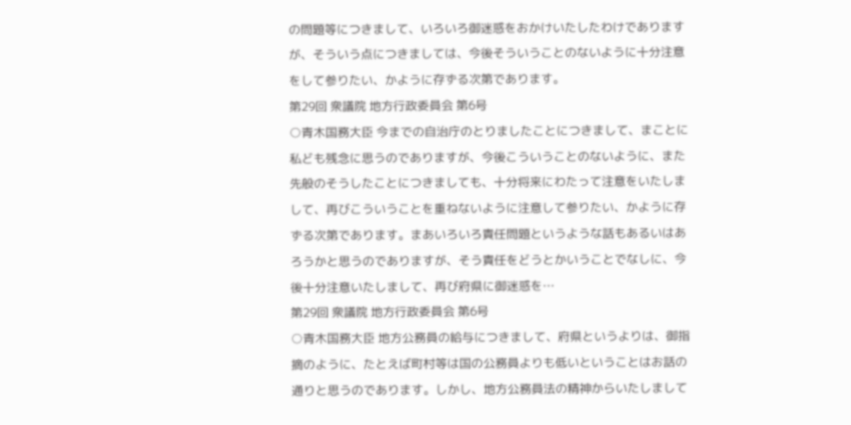の問題等につきまして、いろいろ御迷惑をおかけいたしたわけでありますが、そういう点につきましては、今後そういうことのないように十分注意をして参りたい、かように存ずる次第であります。
第29回 衆議院 地方行政委員会 第6号
○青木国務大臣 今までの自治庁のとりましたことにつきまして、まことに私ども残念に思うのでありますが、今後こういうことのないように、また先般のそうしたことにつきましても、十分将来にわたって注意をいたしまして、再びこういうことを重ねないように注意して参りたい、かように存ずる次第であります。まあいろいろ責任問題というような話もあるいはあろうかと思うのでありますが、そう責任をどうとかいうことでなしに、今後十分注意いたしまして、再び府県に御迷惑を…
第29回 衆議院 地方行政委員会 第6号
○青木国務大臣 地方公務員の給与につきまして、府県というよりは、御指摘のように、たとえば町村等は国の公務員よりも低いということはお話の通りと思うのであります。しかし、地方公務員法の精神からいたしまして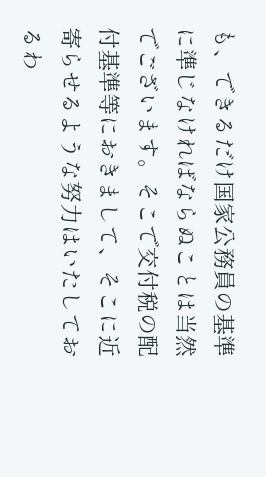も、できるだけ国家公務員の基準に準じなければならぬことは当然でございます。そこで交付税の配付基準等におきまして、そこに近寄らせるような努力はいたしておるわ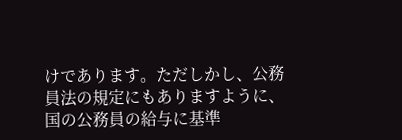けであります。ただしかし、公務員法の規定にもありますように、国の公務員の給与に基準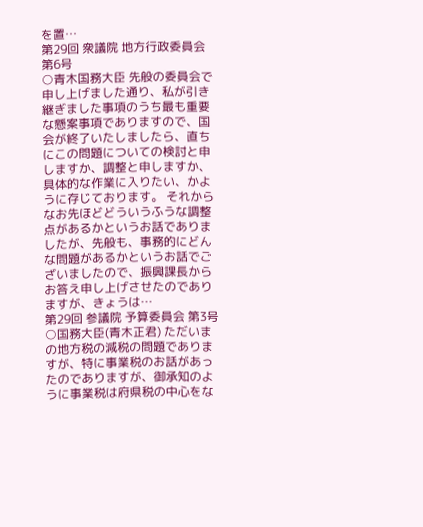を置…
第29回 衆議院 地方行政委員会 第6号
○青木国務大臣 先般の委員会で申し上げました通り、私が引き継ぎました事項のうち最も重要な懸案事項でありますので、国会が終了いたしましたら、直ちにこの問題についての検討と申しますか、調整と申しますか、具体的な作業に入りたい、かように存じております。 それからなお先ほどどういうふうな調整点があるかというお話でありましたが、先般も、事務的にどんな問題があるかというお話でございましたので、振興課長からお答え申し上げさせたのでありますが、きょうは…
第29回 参議院 予算委員会 第3号
○国務大臣(青木正君) ただいまの地方税の減税の問題でありますが、特に事業税のお話があったのでありますが、御承知のように事業税は府県税の中心をな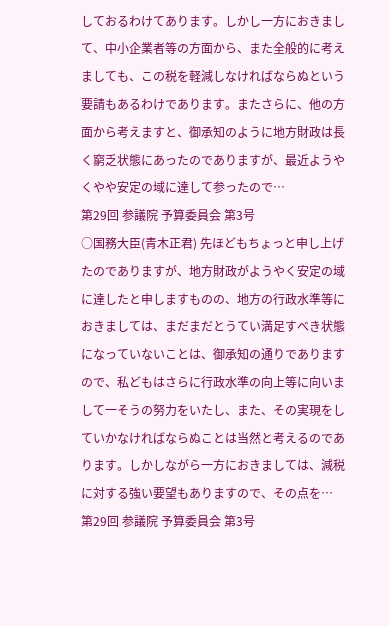しておるわけてあります。しかし一方におきまして、中小企業者等の方面から、また全般的に考えましても、この税を軽減しなければならぬという要請もあるわけであります。またさらに、他の方面から考えますと、御承知のように地方財政は長く窮乏状態にあったのでありますが、最近ようやくやや安定の域に達して参ったので…
第29回 参議院 予算委員会 第3号
○国務大臣(青木正君) 先ほどもちょっと申し上げたのでありますが、地方財政がようやく安定の域に達したと申しますものの、地方の行政水準等におきましては、まだまだとうてい満足すべき状態になっていないことは、御承知の通りでありますので、私どもはさらに行政水準の向上等に向いまして一そうの努力をいたし、また、その実現をしていかなければならぬことは当然と考えるのであります。しかしながら一方におきましては、減税に対する強い要望もありますので、その点を…
第29回 参議院 予算委員会 第3号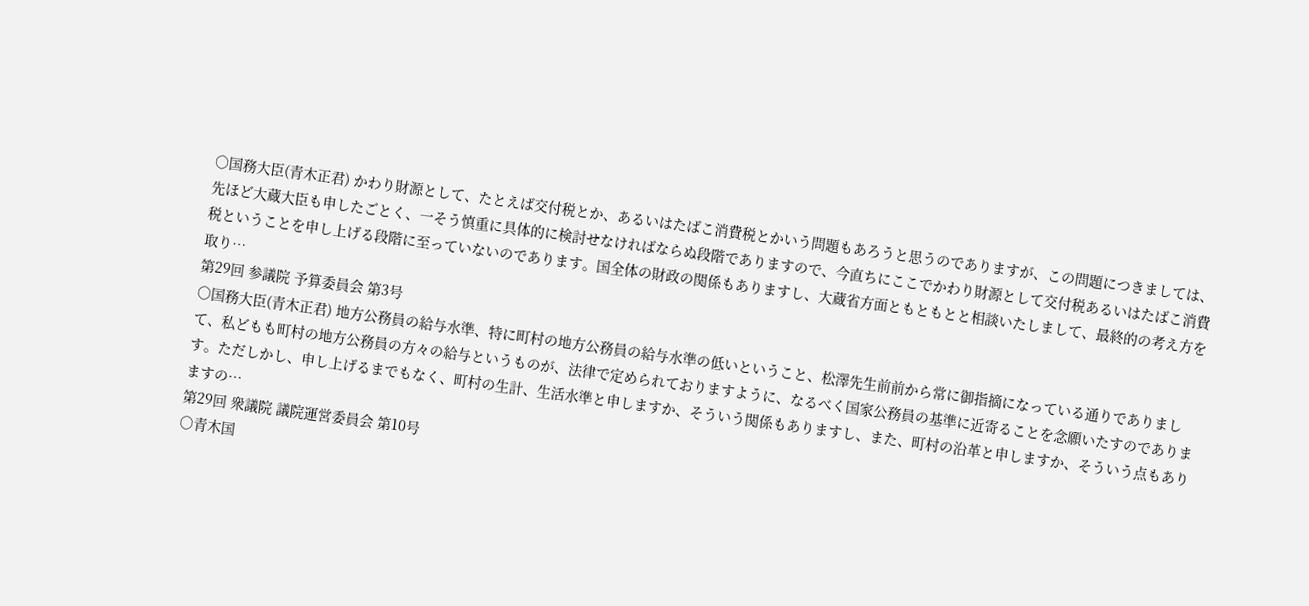○国務大臣(青木正君) かわり財源として、たとえば交付税とか、あるいはたばこ消費税とかいう問題もあろうと思うのでありますが、この問題につきましては、先ほど大蔵大臣も申したごとく、一そう慎重に具体的に検討せなければならぬ段階でありますので、今直ちにここでかわり財源として交付税あるいはたばこ消費税ということを申し上げる段階に至っていないのであります。国全体の財政の関係もありますし、大蔵省方面ともともとと相談いたしまして、最終的の考え方を取り…
第29回 参議院 予算委員会 第3号
○国務大臣(青木正君) 地方公務員の給与水準、特に町村の地方公務員の給与水準の低いということ、松澤先生前前から常に御指摘になっている通りでありまして、私どもも町村の地方公務員の方々の給与というものが、法律で定められておりますように、なるべく国家公務員の基準に近寄ることを念願いたすのであります。ただしかし、申し上げるまでもなく、町村の生計、生活水準と申しますか、そういう関係もありますし、また、町村の沿革と申しますか、そういう点もありますの…
第29回 衆議院 議院運営委員会 第10号
○青木国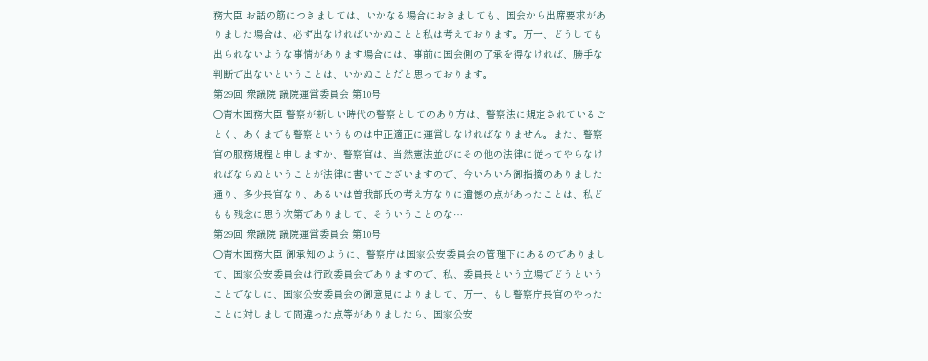務大臣 お話の筋につきましては、いかなる場合におきましても、国会から出席要求がありました場合は、必ず出なければいかぬことと私は考えております。万一、どうしても出られないような事情があります場合には、事前に国会側の了承を得なければ、勝手な判断で出ないということは、いかぬことだと思っております。
第29回 衆議院 議院運営委員会 第10号
○青木国務大臣 警察が新しい時代の警察としてのあり方は、警察法に規定されているごとく、あくまでも警察というものは中正適正に運営しなければなりません。また、警察官の服務規程と申しますか、警察官は、当然憲法並びにその他の法律に従ってやらなければならぬということが法律に書いてございますので、今いろいろ御指摘のありました通り、多少長官なり、あるいは曽我部氏の考え方なりに遺憾の点があったことは、私どもも残念に思う次第でありまして、そういうことのな…
第29回 衆議院 議院運営委員会 第10号
○青木国務大臣 御承知のように、警察庁は国家公安委員会の管理下にあるのでありまして、国家公安委員会は行政委員会でありますので、私、委員長という立場でどうということでなしに、国家公安委員会の御意見によりまして、万一、もし警察庁長官のやったことに対しまして間違った点等がありましたら、国家公安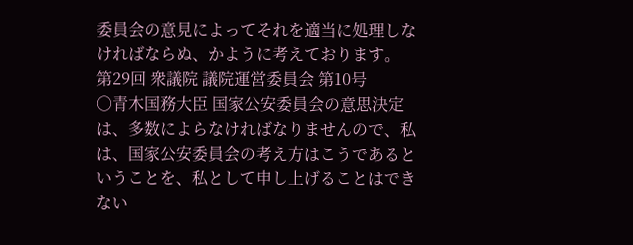委員会の意見によってそれを適当に処理しなければならぬ、かように考えております。
第29回 衆議院 議院運営委員会 第10号
○青木国務大臣 国家公安委員会の意思決定は、多数によらなければなりませんので、私は、国家公安委員会の考え方はこうであるということを、私として申し上げることはできない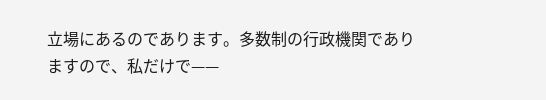立場にあるのであります。多数制の行政機関でありますので、私だけで——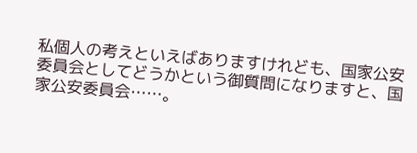私個人の考えといえばありますけれども、国家公安委員会としてどうかという御質問になりますと、国家公安委員会……。